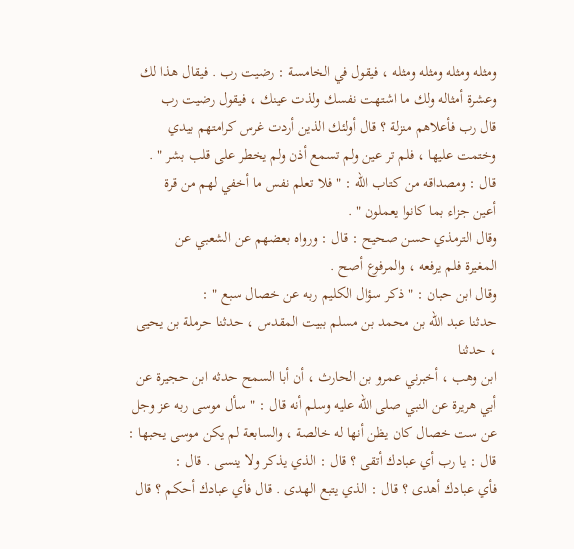ومثله ومثله ومثله ومثله ، فيقول في الخامسة : رضيت رب . فيقال هذا لك
وعشرة أمثاله ولك ما اشتهت نفسك ولذت عينك ، فيقول رضيت رب
قال رب فأعلاهم منزلة ؟ قال أولئك الذين أردت غرس كرامتهم بيدي
وختمت عليها ، فلم تر عين ولم تسمع أذن ولم يخطر على قلب بشر " .
قال : ومصداقه من كتاب الله : " فلا تعلم نفس ما أخفي لهم من قرة
أعين جزاء بما كانوا يعملون " .
وقال الترمذي حسن صحيح : قال : ورواه بعضهم عن الشعبي عن
المغيرة فلم يرفعه ، والمرفوع أصح .
وقال ابن حبان : " ذكر سؤال الكليم ربه عن خصال سبع " :
حدثنا عبد الله بن محمد بن مسلم ببيت المقدس ، حدثنا حرملة بن يحيى ، حدثنا
ابن وهب ، أخبرني عمرو بن الحارث ، أن أبا السمح حدثه ابن حجيرة عن
أبي هريرة عن النبي صلى الله عليه وسلم أنه قال : " سأل موسى ربه عز وجل
عن ست خصال كان يظن أنها له خالصة ، والسابعة لم يكن موسى يحبها :
قال : يا رب أي عبادك أتقى ؟ قال : الذي يذكر ولا ينسى . قال :
فأي عبادك أهدى ؟ قال : الذي يتبع الهدى . قال فأي عبادك أحكم ؟ قال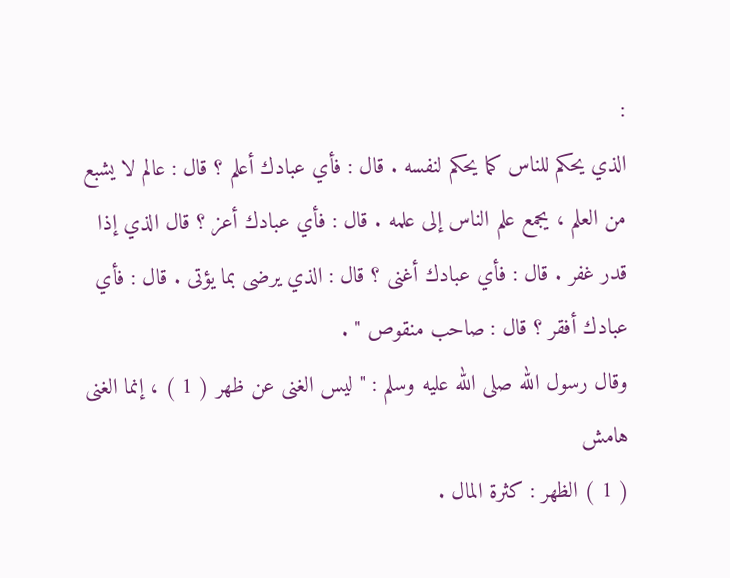:
الذي يحكم للناس كما يحكم لنفسه . قال : فأي عبادك أعلم ؟ قال : عالم لا يشبع
من العلم ، يجمع علم الناس إلى علمه . قال : فأي عبادك أعز ؟ قال الذي إذا
قدر غفر . قال : فأي عبادك أغنى ؟ قال : الذي يرضى بما يؤتى . قال : فأي
عبادك أفقر ؟ قال : صاحب منقوص " .
وقال رسول الله صلى الله عليه وسلم : " ليس الغنى عن ظهر ( 1 ) ، إنما الغنى
هامش
( 1 ) الظهر : كثرة المال .